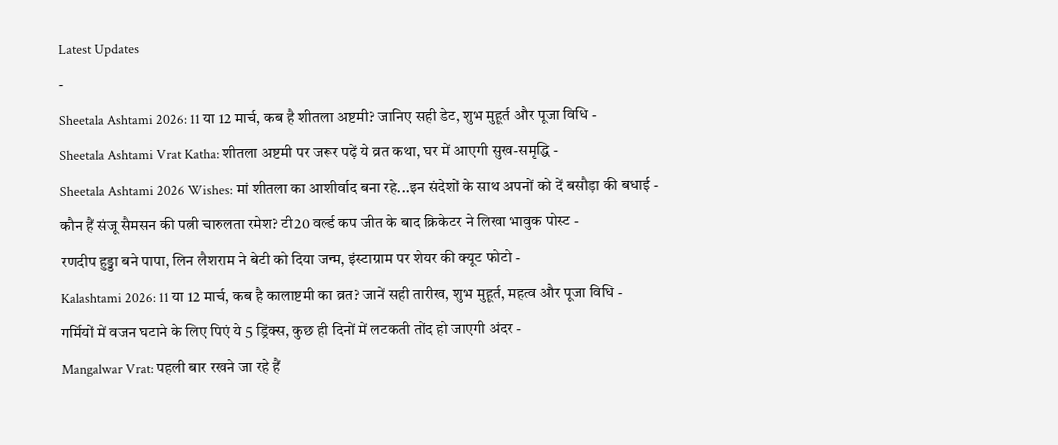Latest Updates
-
Sheetala Ashtami 2026: 11 या 12 मार्च, कब है शीतला अष्टमी? जानिए सही डेट, शुभ मुहूर्त और पूजा विधि -
Sheetala Ashtami Vrat Katha: शीतला अष्टमी पर जरूर पढ़ें ये व्रत कथा, घर में आएगी सुख-समृद्धि -
Sheetala Ashtami 2026 Wishes: मां शीतला का आशीर्वाद बना रहे...इन संदेशों के साथ अपनों को दें बसौड़ा की बधाई -
कौन हैं संजू सैमसन की पत्नी चारुलता रमेश? टी20 वर्ल्ड कप जीत के बाद क्रिकेटर ने लिखा भावुक पोस्ट -
रणदीप हुड्डा बने पापा, लिन लैशराम ने बेटी को दिया जन्म, इंस्टाग्राम पर शेयर की क्यूट फोटो -
Kalashtami 2026: 11 या 12 मार्च, कब है कालाष्टमी का व्रत? जानें सही तारीख, शुभ मुहूर्त, महत्व और पूजा विधि -
गर्मियों में वजन घटाने के लिए पिएं ये 5 ड्रिंक्स, कुछ ही दिनों में लटकती तोंद हो जाएगी अंदर -
Mangalwar Vrat: पहली बार रखने जा रहे हैं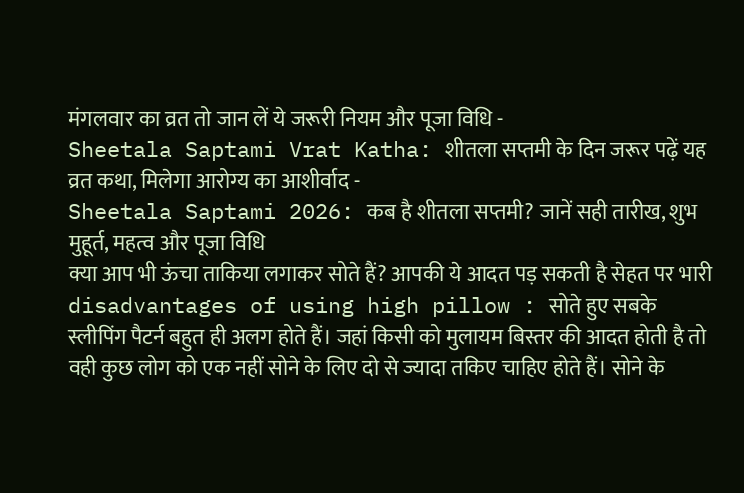मंगलवार का व्रत तो जान लें ये जरूरी नियम और पूजा विधि -
Sheetala Saptami Vrat Katha: शीतला सप्तमी के दिन जरूर पढ़ें यह व्रत कथा, मिलेगा आरोग्य का आशीर्वाद -
Sheetala Saptami 2026: कब है शीतला सप्तमी? जानें सही तारीख, शुभ मुहूर्त, महत्व और पूजा विधि
क्या आप भी ऊंचा ताकिया लगाकर सोते हैं? आपकी ये आदत पड़ सकती है सेहत पर भारी
disadvantages of using high pillow : सोते हुए सबके स्लीपिंग पैटर्न बहुत ही अलग होते हैं। जहां किसी को मुलायम बिस्तर की आदत होती है तो वही कुछ लोग को एक नहीं सोने के लिए दो से ज्यादा तकिए चाहिए होते हैं। सोने के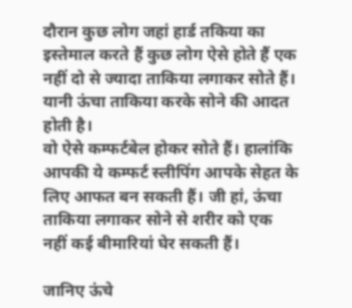दौरान कुछ लोग जहां हार्ड तकिया का इस्तेमाल करते हैं कुछ लोग ऐसे होते हैं एक नहीं दो से ज्यादा ताकिया लगाकर सोते हैं। यानी ऊंचा ताकिया करके सोने की आदत होती है।
वो ऐसे कम्फर्टबेल होकर सोते हैं। हालांकि आपकी ये कम्फर्ट स्लीपिंग आपके सेहत के लिए आफत बन सकती हैं। जी हां, ऊंचा ताकिया लगाकर सोने से शरीर को एक नहीं कई बीमारियां घेर सकती हैं।

जानिए ऊंचे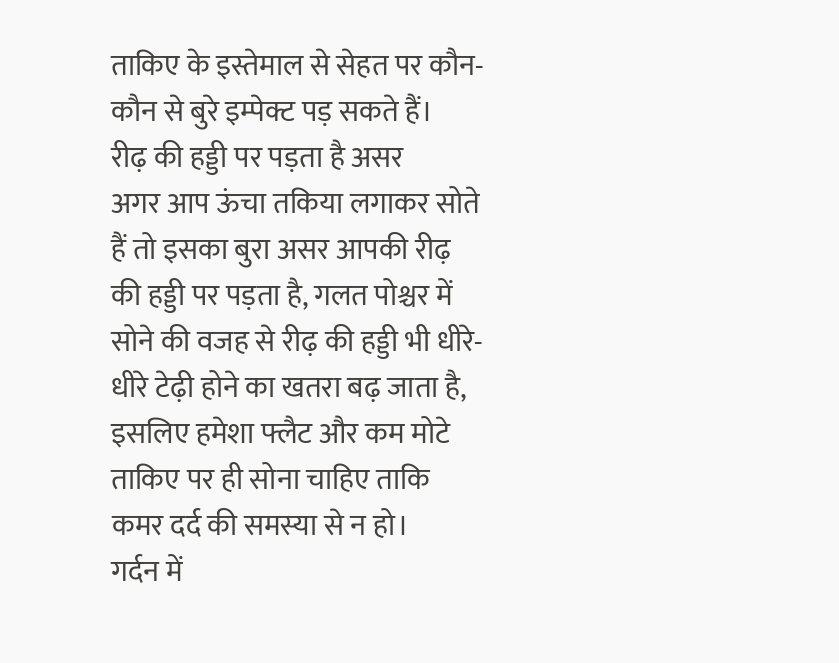ताकिए के इस्तेमाल से सेहत पर कौन-कौन से बुरे इम्पेक्ट पड़ सकते हैं।
रीढ़ की हड्डी पर पड़ता है असर
अगर आप ऊंचा तकिया लगाकर सोते हैं तो इसका बुरा असर आपकी रीढ़ की हड्डी पर पड़ता है, गलत पोश्चर में सोने की वजह से रीढ़ की हड्डी भी धीरे-धीरे टेढ़ी होने का खतरा बढ़ जाता है, इसलिए हमेशा फ्लैट और कम मोटे ताकिए पर ही सोना चाहिए ताकि कमर दर्द की समस्या से न हो।
गर्दन में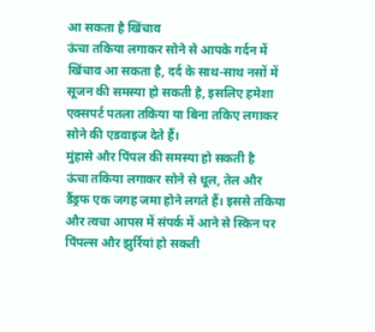आ सकता है खिंचाव
ऊंचा तकिया लगाकर सोने से आपके गर्दन में खिंचाव आ सकता है, दर्द के साथ-साथ नसों में सूजन की समस्या हो सकती है, इसलिए हमेशा एक्सपर्ट पतला तकिया या बिना तकिए लगाकर सोने की एडवाइज देते हैं।
मुंहासे और पिंपल की समस्या हो सकती है
ऊंचा तकिया लगाकर सोने से धूल, तेल और डैंड्रफ एक जगह जमा होने लगते हैं। इससे तकिया और त्वचा आपस में संपर्क में आने से स्किन पर पिंपल्स और झुर्रियां हो सकती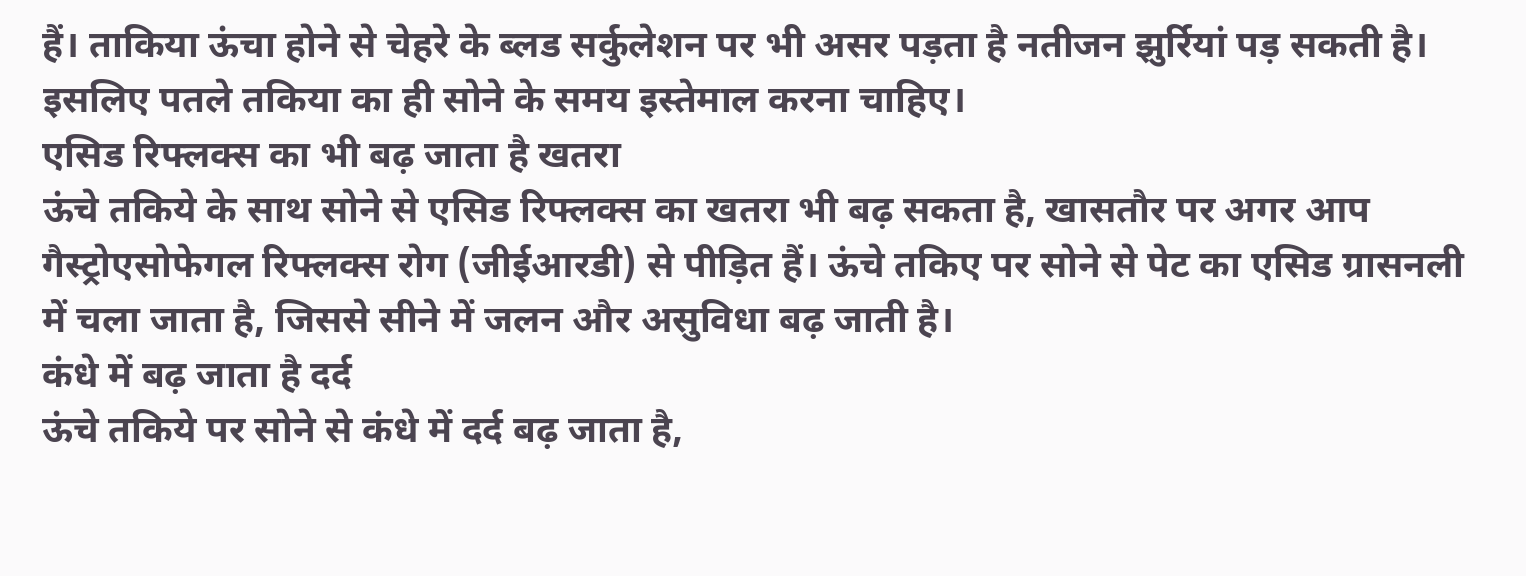हैं। ताकिया ऊंचा होने से चेहरे के ब्लड सर्कुलेशन पर भी असर पड़ता है नतीजन झुर्रियां पड़ सकती है। इसलिए पतले तकिया का ही सोने के समय इस्तेमाल करना चाहिए।
एसिड रिफ्लक्स का भी बढ़ जाता है खतरा
ऊंचे तकिये के साथ सोने से एसिड रिफ्लक्स का खतरा भी बढ़ सकता है, खासतौर पर अगर आप गैस्ट्रोएसोफेगल रिफ्लक्स रोग (जीईआरडी) से पीड़ित हैं। ऊंचे तकिए पर सोने से पेट का एसिड ग्रासनली में चला जाता है, जिससे सीने में जलन और असुविधा बढ़ जाती है।
कंधे में बढ़ जाता है दर्द
ऊंचे तकिये पर सोने से कंधे में दर्द बढ़ जाता है,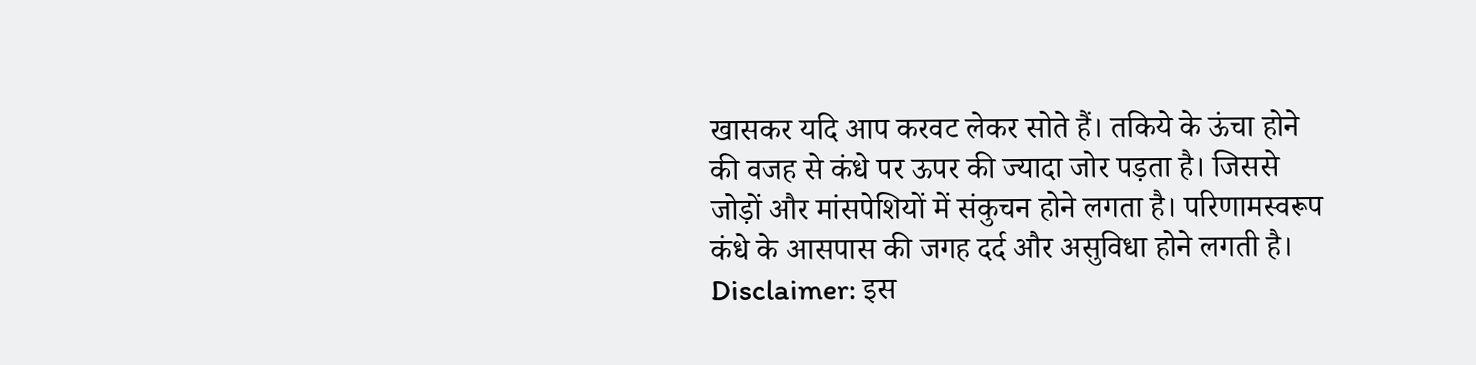खासकर यदि आप करवट लेकर सोते हैं। तकिये के ऊंचा होने की वजह से कंधे पर ऊपर की ज्यादा जोर पड़ता है। जिससे जोड़ों और मांसपेशियों में संकुचन होने लगता है। परिणामस्वरूप कंधे के आसपास की जगह दर्द और असुविधा होने लगती है।
Disclaimer: इस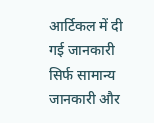आर्टिकल में दी गई जानकारी सिर्फ सामान्य जानकारी और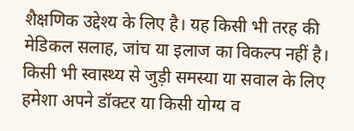शैक्षणिक उद्देश्य के लिए है। यह किसी भी तरह की मेडिकल सलाह, जांच या इलाज का विकल्प नहीं है। किसी भी स्वास्थ्य से जुड़ी समस्या या सवाल के लिए हमेशा अपने डॉक्टर या किसी योग्य व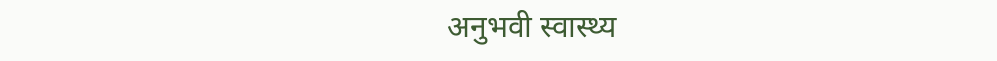अनुभवी स्वास्थ्य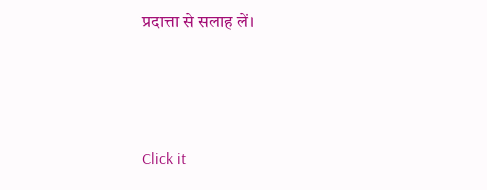प्रदात्ता से सलाह लें।



Click it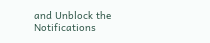and Unblock the Notifications